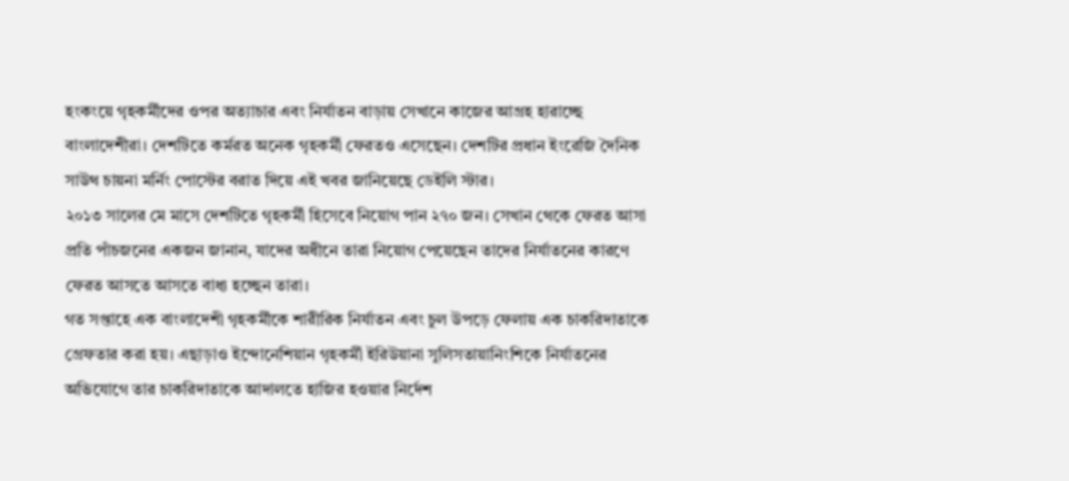হংকংয়ে গৃহকর্মীদের ওপর অত্যাচার এবং নির্যাতন বাড়ায় সেখানে কাজের আগ্রহ হারাচ্ছে বাংলাদেশীরা। দেশটিতে কর্মরত অনেক গৃহকর্মী ফেরতও এসেছেন। দেশটির প্রধান ইংরেজি দৈনিক সাউথ চায়না মর্নিং পোস্টের বরাত দিয়ে এই খবর জানিয়েছে ডেইলি স্টার।
২০১৩ সালের মে মাসে দেশটিতে গৃহকর্মী হিসেবে নিয়োগ পান ২৭০ জন। সেখান থেকে ফেরত আসা প্রতি পাঁচজনের একজন জানান, যাদের অধীনে তারা নিয়োগ পেয়েছেন তাদের নির্যাতনের কারণে ফেরত আসতে আসতে বাধ্য হচ্ছেন তারা।
গত সপ্তাহে এক বাংলাদেশী গৃহকর্মীকে শারীরিক নির্যাতন এবং চুল উপড়ে ফেলায় এক চাকরিদাতাকে গ্রেফতার করা হয়। এছাড়াও ইন্দোনেশিয়ান গৃহকর্মী ইরিউয়ানা সুলিসতায়ানিংশিকে নির্যাতনের অভিযোগে তার চাকরিদাতাকে আদালতে হাজির হওয়ার নির্দেশ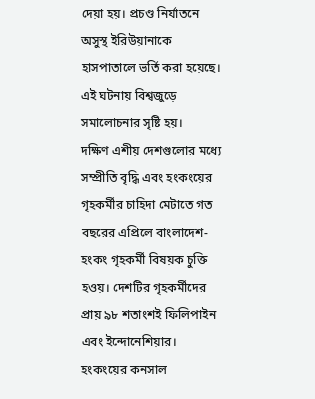দেয়া হয়। প্রচণ্ড নির্যাতনে অসুস্থ ইরিউয়ানাকে হাসপাতালে ভর্তি করা হয়েছে। এই ঘটনায় বিশ্বজুড়ে সমালোচনার সৃষ্টি হয়।
দক্ষিণ এশীয় দেশগুলোর মধ্যে সম্প্রীতি বৃদ্ধি এবং হংকংয়ের গৃহকর্মীর চাহিদা মেটাতে গত বছরের এপ্রিলে বাংলাদেশ-হংকং গৃহকর্মী বিষয়ক চুক্তি হওয়। দেশটির গৃহকর্মীদের প্রায় ৯৮ শতাংশই ফিলিপাইন এবং ইন্দোনেশিয়ার।
হংকংয়ের কনসাল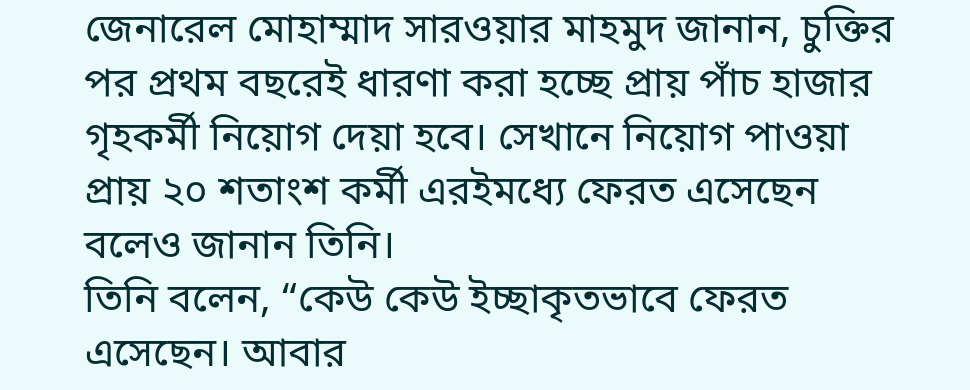জেনারেল মোহাম্মাদ সারওয়ার মাহমুদ জানান, চুক্তির পর প্রথম বছরেই ধারণা করা হচ্ছে প্রায় পাঁচ হাজার গৃহকর্মী নিয়োগ দেয়া হবে। সেখানে নিয়োগ পাওয়া প্রায় ২০ শতাংশ কর্মী এরইমধ্যে ফেরত এসেছেন বলেও জানান তিনি।
তিনি বলেন, “কেউ কেউ ইচ্ছাকৃতভাবে ফেরত এসেছেন। আবার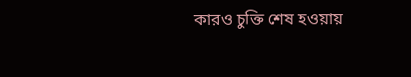কারও চুক্তি শেষ হওয়ায়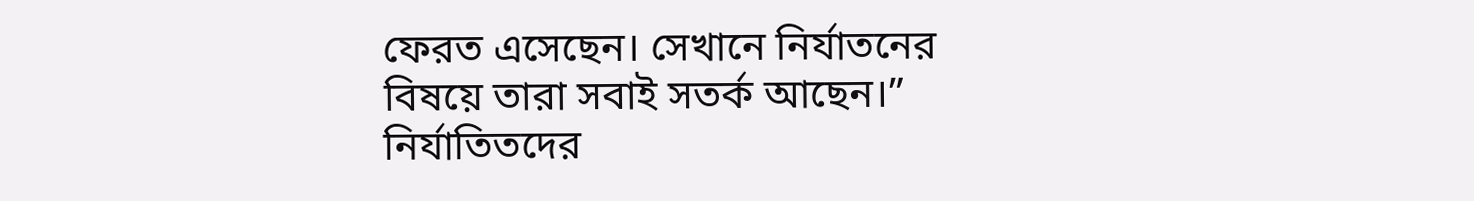ফেরত এসেছেন। সেখানে নির্যাতনের বিষয়ে তারা সবাই সতর্ক আছেন।”
নির্যাতিতদের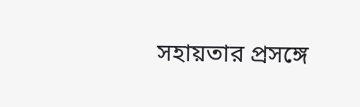সহায়তার প্রসঙ্গে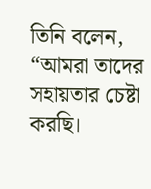তিনি বলেন, “আমরা তাদের সহায়তার চেষ্টা করছি।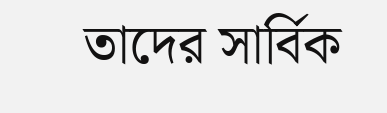তাদের সার্বিক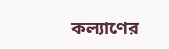কল্যাণের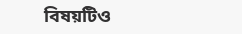বিষয়টিও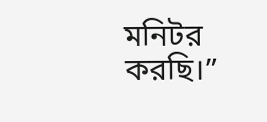মনিটর করছি।”